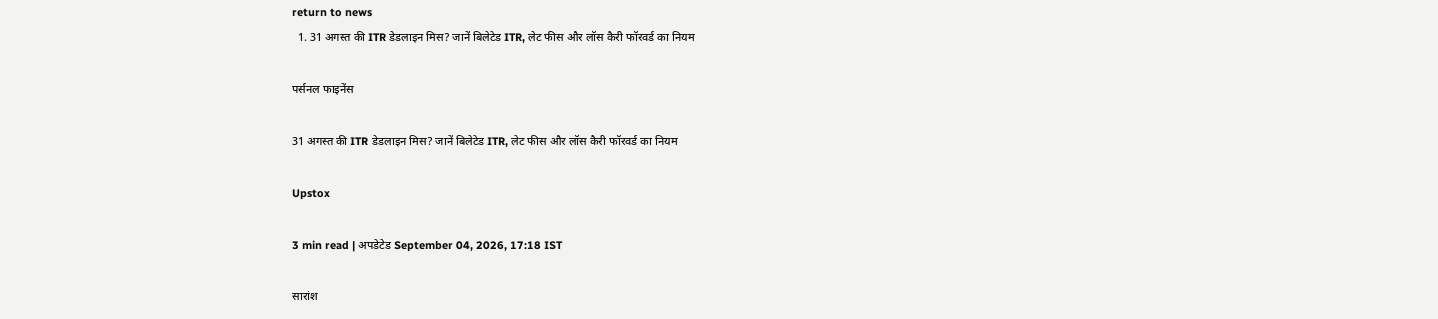return to news
  1. 31 अगस्त की ITR डेडलाइन मिस? जानें बिलेटेड ITR, लेट फीस और लॉस कैरी फॉरवर्ड का नियम

पर्सनल फाइनेंस

31 अगस्त की ITR डेडलाइन मिस? जानें बिलेटेड ITR, लेट फीस और लॉस कैरी फॉरवर्ड का नियम

Upstox

3 min read | अपडेटेड September 04, 2026, 17:18 IST

सारांश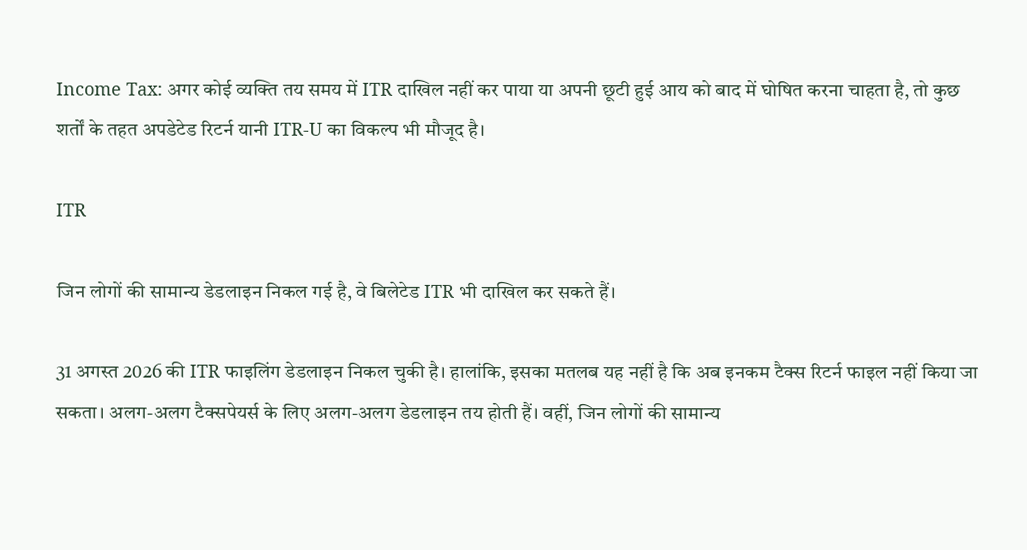Income Tax: अगर कोई व्यक्ति तय समय में ITR दाखिल नहीं कर पाया या अपनी छूटी हुई आय को बाद में घोषित करना चाहता है, तो कुछ शर्तों के तहत अपडेटेड रिटर्न यानी ITR-U का विकल्प भी मौजूद है।

ITR

जिन लोगों की सामान्य डेडलाइन निकल गई है, वे बिलेटेड ITR भी दाखिल कर सकते हैं।

31 अगस्त 2026 की ITR फाइलिंग डेडलाइन निकल चुकी है। हालांकि, इसका मतलब यह नहीं है कि अब इनकम टैक्स रिटर्न फाइल नहीं किया जा सकता। अलग-अलग टैक्सपेयर्स के लिए अलग-अलग डेडलाइन तय होती हैं। वहीं, जिन लोगों की सामान्य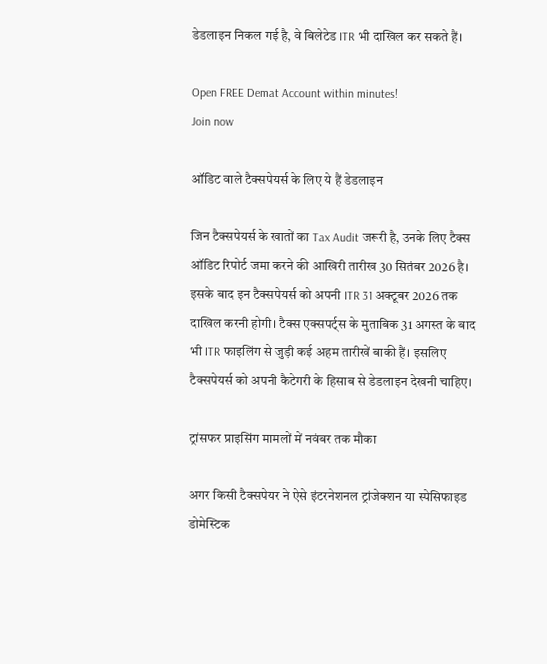डेडलाइन निकल गई है, वे बिलेटेड ITR भी दाखिल कर सकते हैं।

Open FREE Demat Account within minutes!
Join now

ऑडिट वाले टैक्सपेयर्स के लिए ये हैं डेडलाइन

जिन टैक्सपेयर्स के खातों का Tax Audit जरूरी है, उनके लिए टैक्स ऑडिट रिपोर्ट जमा करने की आखिरी तारीख 30 सितंबर 2026 है। इसके बाद इन टैक्सपेयर्स को अपनी ITR 31 अक्टूबर 2026 तक दाखिल करनी होगी। टैक्स एक्सपर्ट्स के मुताबिक 31 अगस्त के बाद भी ITR फाइलिंग से जुड़ी कई अहम तारीखें बाकी हैं। इसलिए टैक्सपेयर्स को अपनी कैटेगरी के हिसाब से डेडलाइन देखनी चाहिए।

ट्रांसफर प्राइसिंग मामलों में नवंबर तक मौका

अगर किसी टैक्सपेयर ने ऐसे इंटरनेशनल ट्रांजेक्शन या स्पेसिफाइड डोमेस्टिक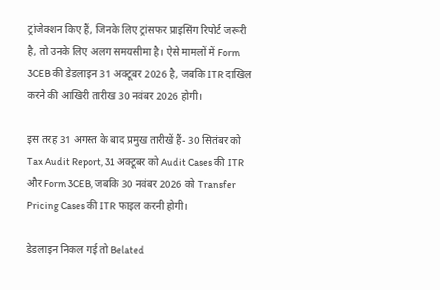ट्रांजेक्शन किए हैं, जिनके लिए ट्रांसफर प्राइसिंग रिपोर्ट जरूरी है, तो उनके लिए अलग समयसीमा है। ऐसे मामलों में Form 3CEB की डेडलाइन 31 अक्टूबर 2026 है, जबकि ITR दाखिल करने की आखिरी तारीख 30 नवंबर 2026 होगी।

इस तरह 31 अगस्त के बाद प्रमुख तारीखें हैं- 30 सितंबर को Tax Audit Report, 31 अक्टूबर को Audit Cases की ITR और Form 3CEB, जबकि 30 नवंबर 2026 को Transfer Pricing Cases की ITR फाइल करनी होगी।

डेडलाइन निकल गई तो Belated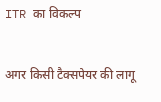ITR का विकल्प

अगर किसी टैक्सपेयर की लागू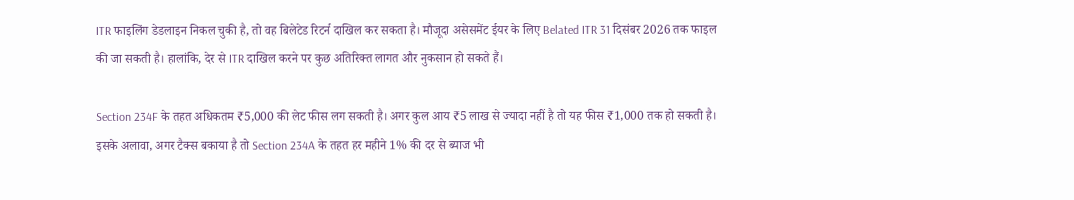ITR फाइलिंग डेडलाइन निकल चुकी है, तो वह बिलेटेड रिटर्न दाखिल कर सकता है। मौजूदा असेसमेंट ईयर के लिए Belated ITR 31 दिसंबर 2026 तक फाइल की जा सकती है। हालांकि, देर से ITR दाखिल करने पर कुछ अतिरिक्त लागत और नुकसान हो सकते हैं।

Section 234F के तहत अधिकतम ₹5,000 की लेट फीस लग सकती है। अगर कुल आय ₹5 लाख से ज्यादा नहीं है तो यह फीस ₹1,000 तक हो सकती है। इसके अलावा, अगर टैक्स बकाया है तो Section 234A के तहत हर महीने 1% की दर से ब्याज भी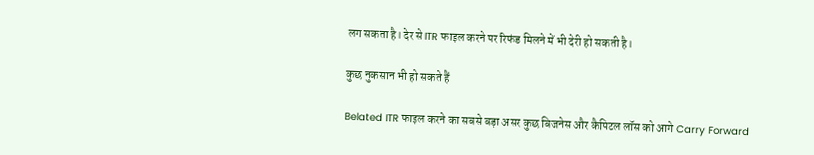लग सकता है। देर से ITR फाइल करने पर रिफंड मिलने में भी देरी हो सकती है।

कुछ नुकसान भी हो सकते हैं

Belated ITR फाइल करने का सबसे बड़ा असर कुछ बिजनेस और कैपिटल लॉस को आगे Carry Forward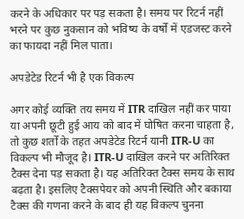करने के अधिकार पर पड़ सकता है। समय पर रिटर्न नहीं भरने पर कुछ नुकसान को भविष्य के वर्षों में एडजस्ट करने का फायदा नहीं मिल पाता।

अपडेटेड रिटर्न भी है एक विकल्प

अगर कोई व्यक्ति तय समय में ITR दाखिल नहीं कर पाया या अपनी छूटी हुई आय को बाद में घोषित करना चाहता है, तो कुछ शर्तों के तहत अपडेटेड रिटर्न यानी ITR-U का विकल्प भी मौजूद है। ITR-U दाखिल करने पर अतिरिक्त टैक्स देना पड़ सकता है। यह अतिरिक्त टैक्स समय के साथ बढ़ता है। इसलिए टैक्सपेयर को अपनी स्थिति और बकाया टैक्स की गणना करने के बाद ही यह विकल्प चुनना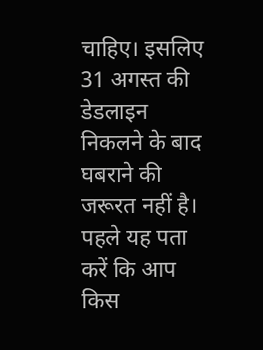चाहिए। इसलिए 31 अगस्त की डेडलाइन निकलने के बाद घबराने की जरूरत नहीं है। पहले यह पता करें कि आप किस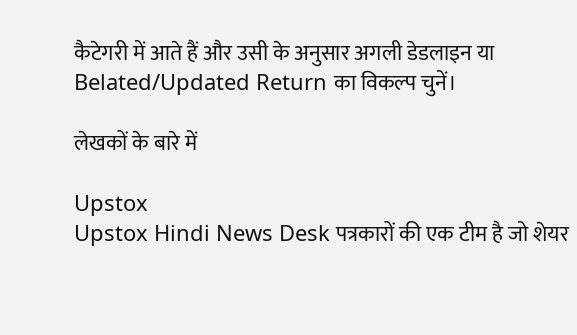कैटेगरी में आते हैं और उसी के अनुसार अगली डेडलाइन या Belated/Updated Return का विकल्प चुनें।

लेखकों के बारे में

Upstox
Upstox Hindi News Desk पत्रकारों की एक टीम है जो शेयर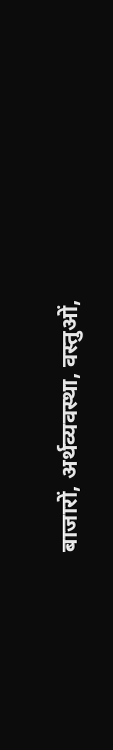बाजारों, अर्थव्यवस्था, वस्तुओं,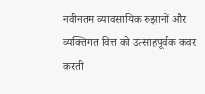नवीनतम व्यावसायिक रुझानों और व्यक्तिगत वित्त को उत्साहपूर्वक कवर करती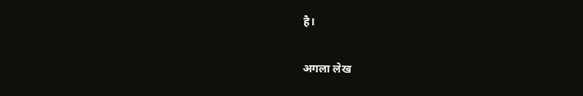है।

अगला लेख